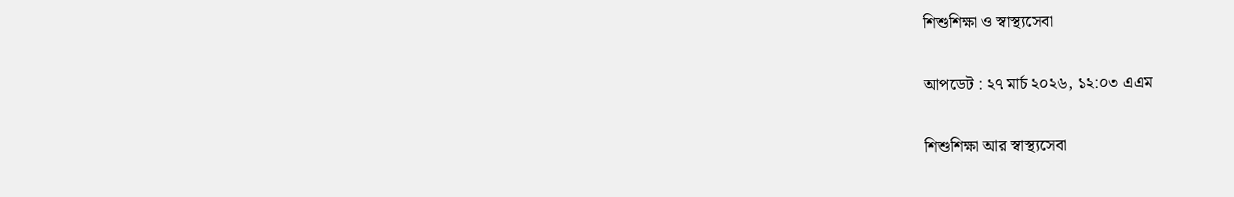শিশুশিক্ষা ও স্বাস্থ্যসেবা

আপডেট : ২৭ মার্চ ২০২৬, ১২:০৩ এএম

শিশুশিক্ষা আর স্বাস্থ্যসেবা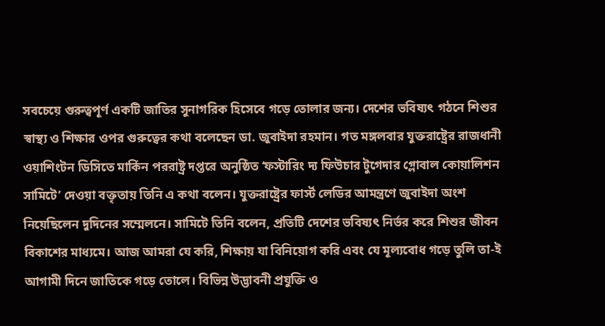সবচেয়ে গুরুত্বপূর্ণ একটি জাতির সুনাগরিক হিসেবে গড়ে তোলার জন্য। দেশের ভবিষ্যৎ গঠনে শিশুর স্বাস্থ্য ও শিক্ষার ওপর গুরুত্বের কথা বলেছেন ডা. জুবাইদা রহমান। গত মঙ্গলবার যুক্তরাষ্ট্রের রাজধানী ওয়াশিংটন ডিসিতে মার্কিন পররাষ্ট্র দপ্তরে অনুষ্ঠিত ‘ফস্টারিং দ্য ফিউচার টুগেদার গ্লোবাল কোয়ালিশন সামিটে’ দেওয়া বক্তৃতায় তিনি এ কথা বলেন। যুক্তরাষ্ট্রের ফার্স্ট লেডির আমন্ত্রণে জুবাইদা অংশ নিয়েছিলেন দুদিনের সম্মেলনে। সামিটে তিনি বলেন, প্রতিটি দেশের ভবিষ্যৎ নির্ভর করে শিশুর জীবন বিকাশের মাধ্যমে। আজ আমরা যে করি, শিক্ষায় যা বিনিয়োগ করি এবং যে মূল্যবোধ গড়ে তুলি তা-ই আগামী দিনে জাতিকে গড়ে তোলে। বিভিন্ন উদ্ভাবনী প্রযুক্তি ও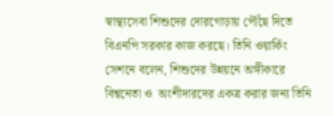স্বাস্থ্যসেবা শিশুদের দোরগোড়ায় পৌঁছে দিতে বিএনপি সরকার কাজ করছে। তিনি ওয়ার্কিং সেশনে বলেন, শিশুদের উন্নয়নে অঙ্গীকারে বিশ্বনেতা ও  অংশীদারদের একত্র করার জন্য তিনি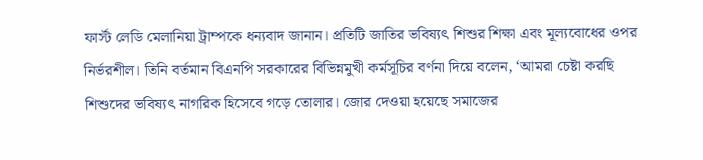ফার্স্ট লেডি মেলানিয়া ট্রাম্পকে ধন্যবাদ জানান। প্রতিটি জাতির ভবিষ্যৎ শিশুর শিক্ষা এবং মূল্যবোধের ওপর নির্ভরশীল। তিনি বর্তমান বিএনপি সরকারের বিভিন্নমুখী কর্মসূচির বর্ণনা দিয়ে বলেন, ‘আমরা চেষ্টা করছি শিশুদের ভবিষ্যৎ নাগরিক হিসেবে গড়ে তোলার। জোর দেওয়া হয়েছে সমাজের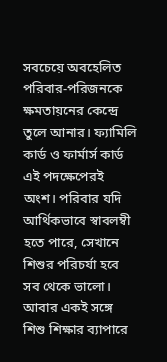সবচেয়ে অবহেলিত পরিবার-পরিজনকে ক্ষমতায়নের কেন্দ্রে তুলে আনার। ফ্যামিলি কার্ড ও ফার্মার্স কার্ড এই পদক্ষেপেরই অংশ। পরিবার যদি আর্থিকভাবে স্বাবলম্বী হতে পারে, সেখানে শিশুর পরিচর্যা হবে সব থেকে ভালো। আবার একই সঙ্গে শিশু শিক্ষার ব্যাপারে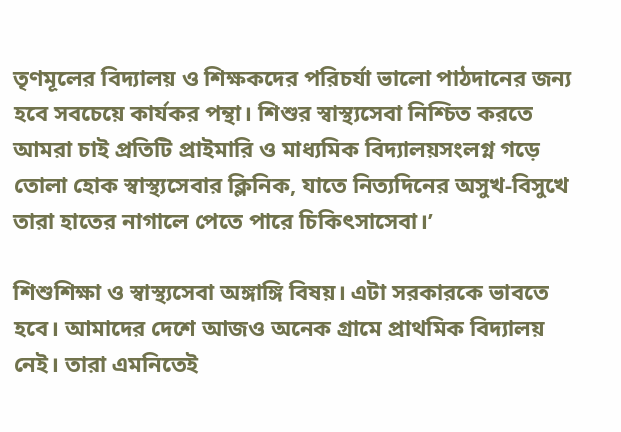তৃণমূলের বিদ্যালয় ও শিক্ষকদের পরিচর্যা ভালো পাঠদানের জন্য হবে সবচেয়ে কার্যকর পন্থা। শিশুর স্বাস্থ্যসেবা নিশ্চিত করতে আমরা চাই প্রতিটি প্রাইমারি ও মাধ্যমিক বিদ্যালয়সংলগ্ন গড়ে তোলা হোক স্বাস্থ্যসেবার ক্লিনিক, যাতে নিত্যদিনের অসুখ-বিসুখে তারা হাতের নাগালে পেতে পারে চিকিৎসাসেবা।’

শিশুশিক্ষা ও স্বাস্থ্যসেবা অঙ্গাঙ্গি বিষয়। এটা সরকারকে ভাবতে হবে। আমাদের দেশে আজও অনেক গ্রামে প্রাথমিক বিদ্যালয় নেই। তারা এমনিতেই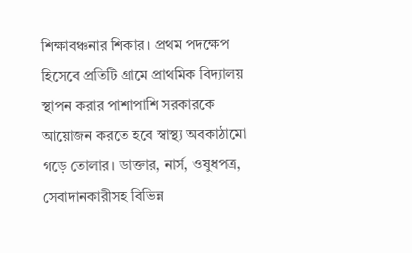শিক্ষাবঞ্চনার শিকার। প্রথম পদক্ষেপ হিসেবে প্রতিটি গ্রামে প্রাথমিক বিদ্যালয় স্থাপন করার পাশাপাশি সরকারকে আয়োজন করতে হবে স্বাস্থ্য অবকাঠামো গড়ে তোলার। ডাক্তার, নার্স, ওষুধপত্র, সেবাদানকারীসহ বিভিন্ন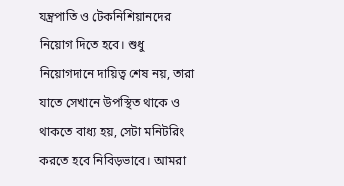যন্ত্রপাতি ও টেকনিশিয়ানদের নিয়োগ দিতে হবে। শুধু নিয়োগদানে দায়িত্ব শেষ নয়, তারা যাতে সেখানে উপস্থিত থাকে ও থাকতে বাধ্য হয়, সেটা মনিটরিং করতে হবে নিবিড়ভাবে। আমরা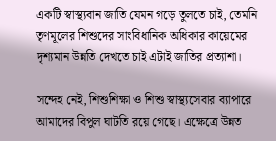একটি স্বাস্থ্যবান জাতি যেমন গড়ে তুলতে চাই, তেমনি তৃণমূলের শিশুদের সাংবিধানিক অধিকার কায়েমের দৃশ্যমান উন্নতি দেখতে চাই এটাই জাতির প্রত্যাশা।

সন্দেহ নেই, শিশুশিক্ষা ও শিশু স্বাস্থ্যসেবার ব্যাপারে আমাদের বিপুল ঘাটতি রয়ে গেছে। এক্ষেত্রে উন্নত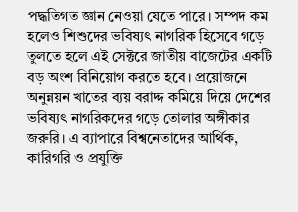পদ্ধতিগত জ্ঞান নেওয়া যেতে পারে। সম্পদ কম হলেও শিশুদের ভবিষ্যৎ নাগরিক হিসেবে গড়ে তুলতে হলে এই সেক্টরে জাতীয় বাজেটের একটি বড় অংশ বিনিয়োগ করতে হবে। প্রয়োজনে অনুন্নয়ন খাতের ব্যয় বরাদ্দ কমিয়ে দিয়ে দেশের ভবিষ্যৎ নাগরিকদের গড়ে তোলার অঙ্গীকার জরুরি। এ ব্যাপারে বিশ্বনেতাদের আর্থিক, কারিগরি ও প্রযুক্তি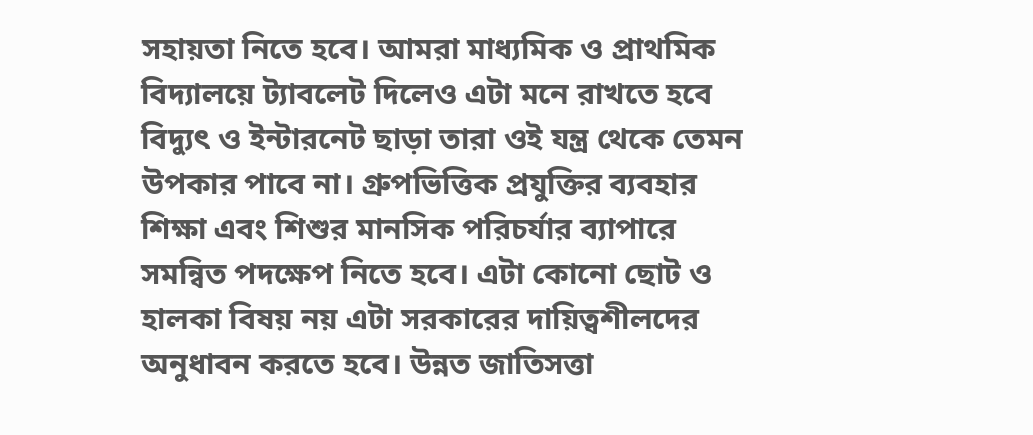সহায়তা নিতে হবে। আমরা মাধ্যমিক ও প্রাথমিক বিদ্যালয়ে ট্যাবলেট দিলেও এটা মনে রাখতে হবে বিদ্যুৎ ও ইন্টারনেট ছাড়া তারা ওই যন্ত্র থেকে তেমন উপকার পাবে না। গ্রুপভিত্তিক প্রযুক্তির ব্যবহার শিক্ষা এবং শিশুর মানসিক পরিচর্যার ব্যাপারে সমন্বিত পদক্ষেপ নিতে হবে। এটা কোনো ছোট ও হালকা বিষয় নয় এটা সরকারের দায়িত্বশীলদের অনুধাবন করতে হবে। উন্নত জাতিসত্তা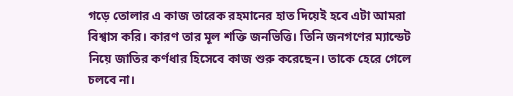গড়ে তোলার এ কাজ তারেক রহমানের হাত দিয়েই হবে এটা আমরা বিশ্বাস করি। কারণ তার মূল শক্তি জনভিত্তি। তিনি জনগণের ম্যান্ডেট নিয়ে জাতির কর্ণধার হিসেবে কাজ শুরু করেছেন। তাকে হেরে গেলে চলবে না।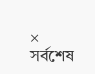×
সর্বশেষ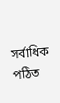সর্বাধিক পঠিত